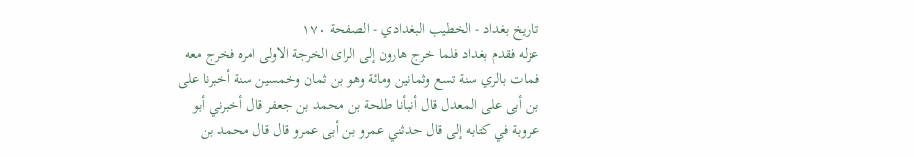تاريخ بغداد - الخطيب البغدادي - الصفحة ١٧٠
عزله فقدم بغداد فلما خرج هارون إلى الراى الخرجة الاولى امره فخرج معه فمات بالري سنة تسع وثمانين ومائة وهو بن ثمان وخمسين سنة أخبرنا على بن أبى على المعدل قال أنبأنا طلحة بن محمد بن جعفر قال أخبرني أبو عروبة في كتابه إلى قال حدثني عمرو بن أبى عمرو قال قال محمد بن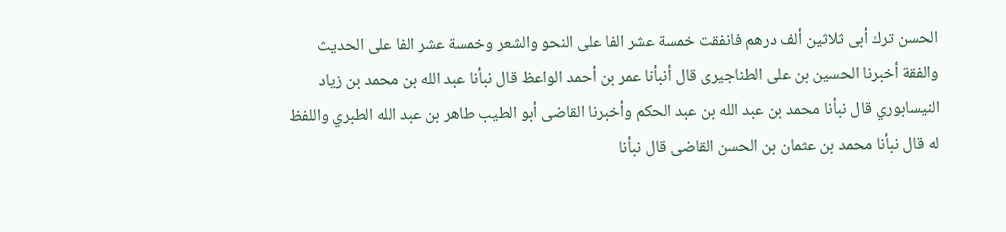الحسن ترك أبى ثلاثين ألف درهم فانفقت خمسة عشر الفا على النحو والشعر وخمسة عشر الفا على الحديث والفقة أخبرنا الحسين بن على الطناجيرى قال أنبأنا عمر بن أحمد الواعظ قال نبأنا عبد الله بن محمد بن زياد النيسابوري قال نبأنا محمد بن عبد الله بن عبد الحكم وأخبرنا القاضى أبو الطيب طاهر بن عبد الله الطبري واللفظ له قال نبأنا محمد بن عثمان بن الحسن القاضى قال نبأنا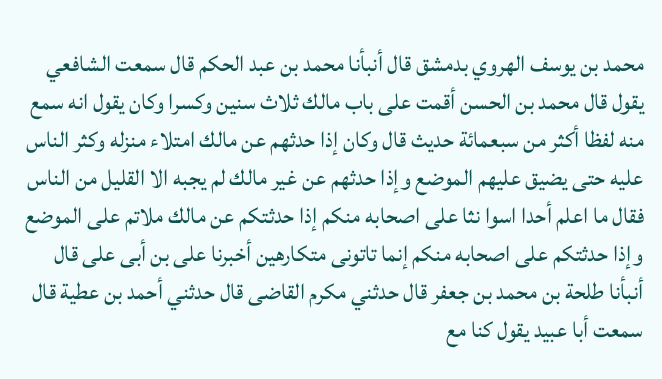محمد بن يوسف الهروي بدمشق قال أنبأنا محمد بن عبد الحكم قال سمعت الشافعي يقول قال محمد بن الحسن أقمت على باب مالك ثلاث سنين وكسرا وكان يقول انه سمع منه لفظا أكثر من سبعمائة حديث قال وكان إذا حدثهم عن مالك امتلاء منزله وكثر الناس عليه حتى يضيق عليهم الموضع وإذا حدثهم عن غير مالك لم يجبه الا القليل من الناس فقال ما اعلم أحدا اسوا نثا على اصحابه منكم إذا حدثتكم عن مالك ملاتم على الموضع وإذا حدثتكم على اصحابه منكم إنما تاتونى متكارهين أخبرنا على بن أبى على قال أنبأنا طلحة بن محمد بن جعفر قال حدثني مكرم القاضى قال حدثني أحمد بن عطية قال سمعت أبا عبيد يقول كنا مع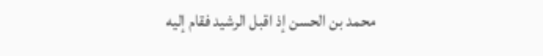محمد بن الحسن إذ اقبل الرشيد فقام إليه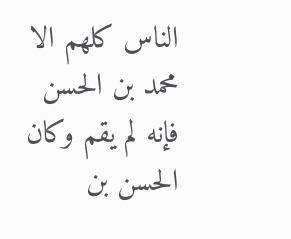الناس كلهم الا محمد بن الحسن فإنه لم يقم وكان الحسن بن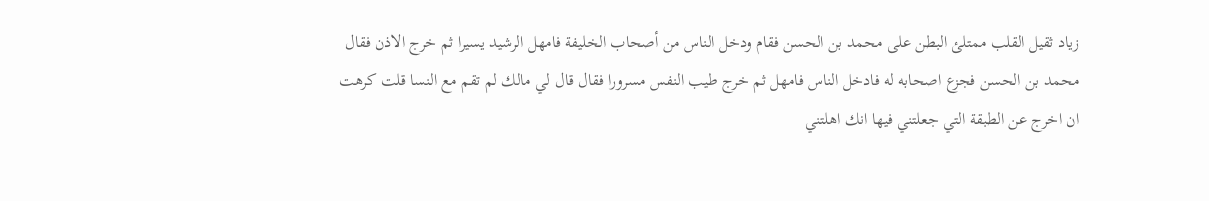زياد ثقيل القلب ممتلئ البطن على محمد بن الحسن فقام ودخل الناس من أصحاب الخليفة فامهل الرشيد يسيرا ثم خرج الاذن فقال محمد بن الحسن فجزع اصحابه له فادخل الناس فامهل ثم خرج طيب النفس مسرورا فقال قال لي مالك لم تقم مع النسا قلت كرهت ان اخرج عن الطبقة التي جعلتني فيها انك اهلتني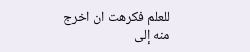للعلم فكرهت ان اخرج منه إلى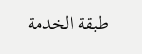طبقة الخدمة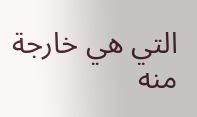التي هي خارجة منه